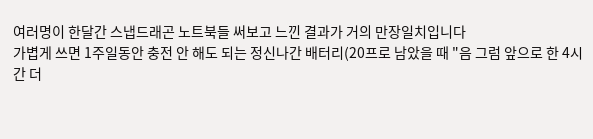여러명이 한달간 스냅드래곤 노트북들 써보고 느낀 결과가 거의 만장일치입니다
가볍게 쓰면 1주일동안 충전 안 해도 되는 정신나간 배터리(20프로 남았을 때 "음 그럼 앞으로 한 4시간 더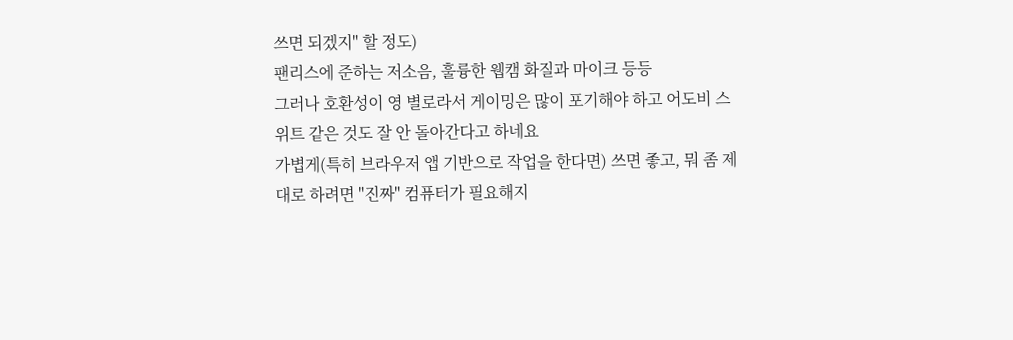쓰면 되겠지" 할 정도)
팬리스에 준하는 저소음, 훌륭한 웹캠 화질과 마이크 등등
그러나 호환성이 영 별로라서 게이밍은 많이 포기해야 하고 어도비 스위트 같은 것도 잘 안 돌아간다고 하네요
가볍게(특히 브라우저 앱 기반으로 작업을 한다면) 쓰면 좋고, 뭐 좀 제대로 하려면 "진짜" 컴퓨터가 필요해지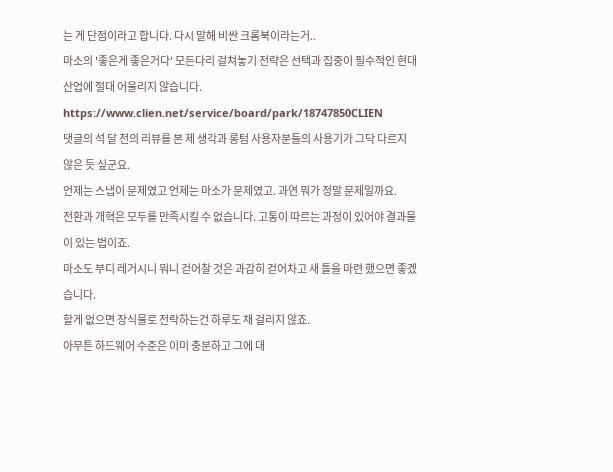는 게 단점이라고 합니다. 다시 말해 비싼 크롬북이라는거..
마소의 '좋은게 좋은거다' 모든다리 걸쳐놓기 전략은 선택과 집중이 필수적인 현대 산업에 절대 어울리지 않습니다.
https://www.clien.net/service/board/park/18747850CLIEN
댓글의 석 달 전의 리뷰를 본 제 생각과 롱텀 사용자분들의 사용기가 그닥 다르지 않은 듯 싶군요.
언제는 스냅이 문제였고 언제는 마소가 문제였고. 과연 뭐가 정말 문제일까요.
전환과 개혁은 모두를 만족시킬 수 없습니다. 고통이 따르는 과정이 있어야 결과물이 있는 법이죠.
마소도 부디 레거시니 뭐니 걷어찰 것은 과감히 걷어차고 새 틀을 마련 했으면 좋겠습니다.
할게 없으면 장식물로 전락하는건 하루도 채 걸리지 않죠.
아무튼 하드웨어 수준은 이미 충분하고 그에 대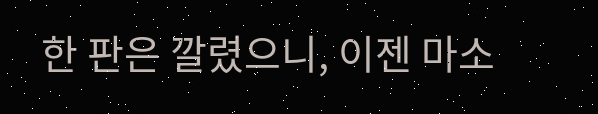한 판은 깔렸으니, 이젠 마소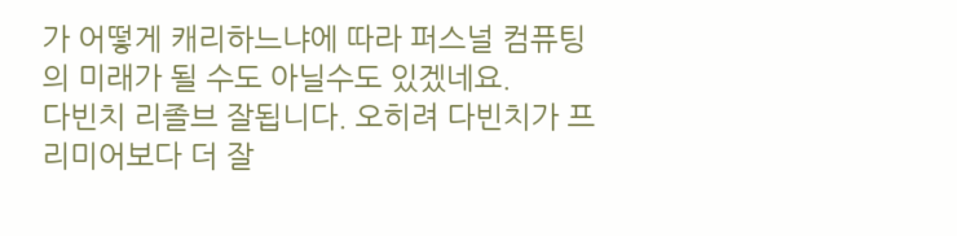가 어떻게 캐리하느냐에 따라 퍼스널 컴퓨팅의 미래가 될 수도 아닐수도 있겠네요.
다빈치 리졸브 잘됩니다. 오히려 다빈치가 프리미어보다 더 잘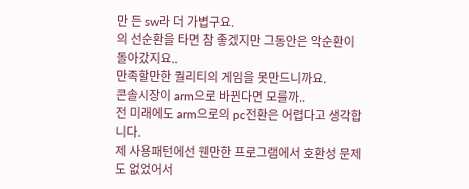만 든 sw라 더 가볍구요.
의 선순환을 타면 참 좋겠지만 그동안은 악순환이 돌아갔지요..
만족할만한 퀄리티의 게임을 못만드니까요.
콘솔시장이 arm으로 바뀐다면 모를까..
전 미래에도 arm으로의 pc전환은 어렵다고 생각합니다.
제 사용패턴에선 웬만한 프로그램에서 호환성 문제도 없었어서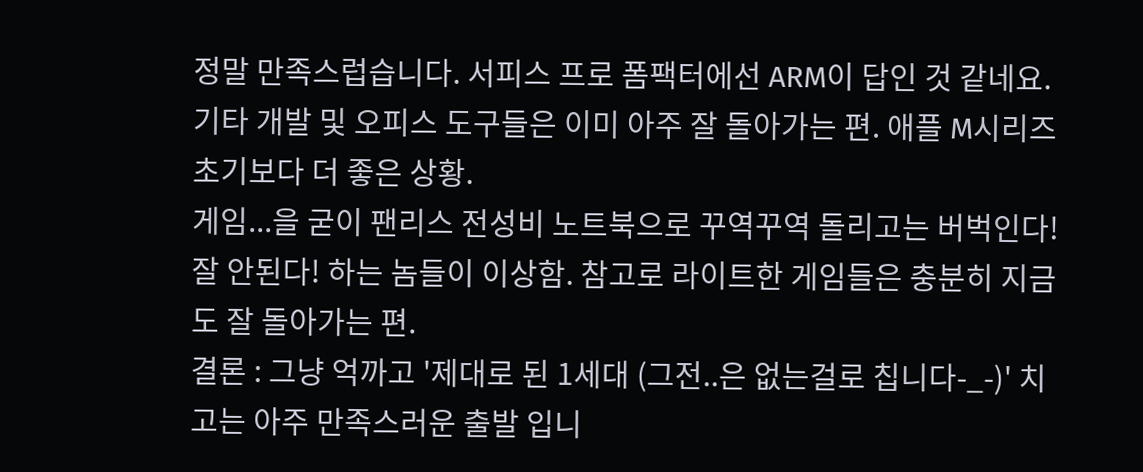정말 만족스럽습니다. 서피스 프로 폼팩터에선 ARM이 답인 것 같네요.
기타 개발 및 오피스 도구들은 이미 아주 잘 돌아가는 편. 애플 M시리즈 초기보다 더 좋은 상황.
게임...을 굳이 팬리스 전성비 노트북으로 꾸역꾸역 돌리고는 버벅인다! 잘 안된다! 하는 놈들이 이상함. 참고로 라이트한 게임들은 충분히 지금도 잘 돌아가는 편.
결론 : 그냥 억까고 '제대로 된 1세대 (그전..은 없는걸로 칩니다-_-)' 치고는 아주 만족스러운 출발 입니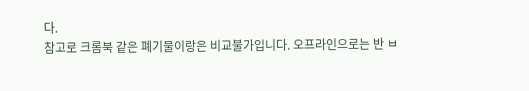다.
참고로 크롬북 같은 폐기물이랑은 비교불가입니다. 오프라인으로는 반 ㅂ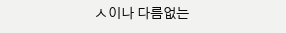ㅅ이나 다름없는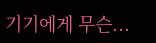기기에게 무슨...